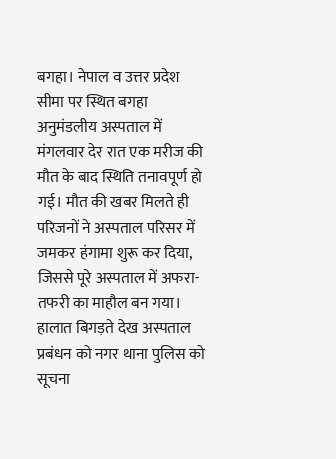बगहा। नेपाल व उत्तर प्रदेश सीमा पर स्थित बगहा अनुमंडलीय अस्पताल में मंगलवार देर रात एक मरीज की मौत के बाद स्थिति तनावपूर्ण हो गई। मौत की खबर मिलते ही परिजनों ने अस्पताल परिसर में जमकर हंगामा शुरू कर दिया, जिससे पूरे अस्पताल में अफरा-तफरी का माहौल बन गया। हालात बिगड़ते देख अस्पताल प्रबंधन को नगर थाना पुलिस को सूचना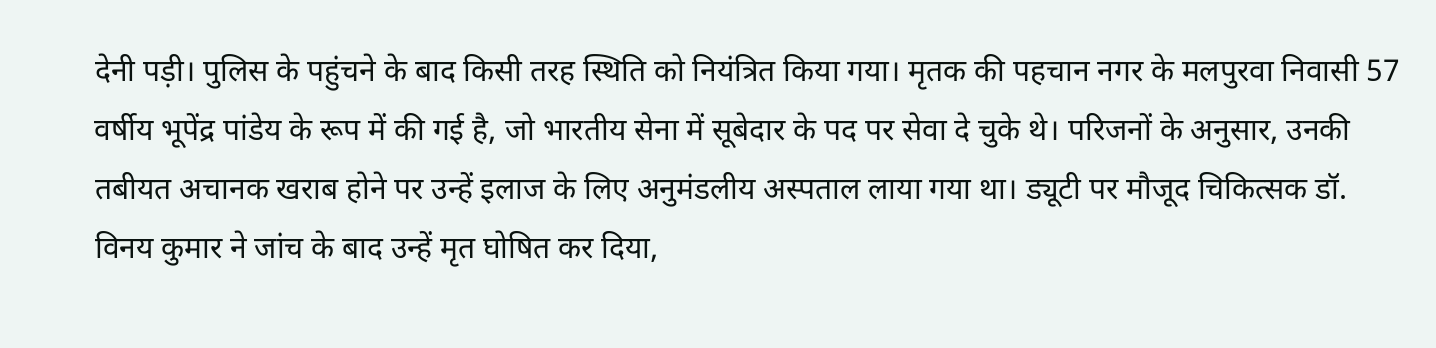देनी पड़ी। पुलिस के पहुंचने के बाद किसी तरह स्थिति को नियंत्रित किया गया। मृतक की पहचान नगर के मलपुरवा निवासी 57 वर्षीय भूपेंद्र पांडेय के रूप में की गई है, जो भारतीय सेना में सूबेदार के पद पर सेवा दे चुके थे। परिजनों के अनुसार, उनकी तबीयत अचानक खराब होने पर उन्हें इलाज के लिए अनुमंडलीय अस्पताल लाया गया था। ड्यूटी पर मौजूद चिकित्सक डॉ. विनय कुमार ने जांच के बाद उन्हें मृत घोषित कर दिया,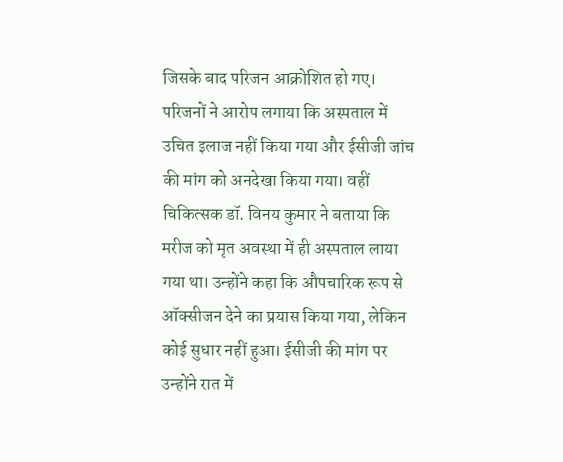जिसके बाद परिजन आक्रोशित हो गए। परिजनों ने आरोप लगाया कि अस्पताल में उचित इलाज नहीं किया गया और ईसीजी जांच की मांग को अनदेखा किया गया। वहीं चिकित्सक डॉ. विनय कुमार ने बताया कि मरीज को मृत अवस्था में ही अस्पताल लाया गया था। उन्होंने कहा कि औपचारिक रूप से ऑक्सीजन देने का प्रयास किया गया, लेकिन कोई सुधार नहीं हुआ। ईसीजी की मांग पर उन्होंने रात में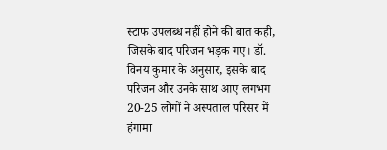स्टाफ उपलब्ध नहीं होने की बात कही, जिसके बाद परिजन भड़क गए। डॉ. विनय कुमार के अनुसार, इसके बाद परिजन और उनके साथ आए लगभग 20-25 लोगों ने अस्पताल परिसर में हंगामा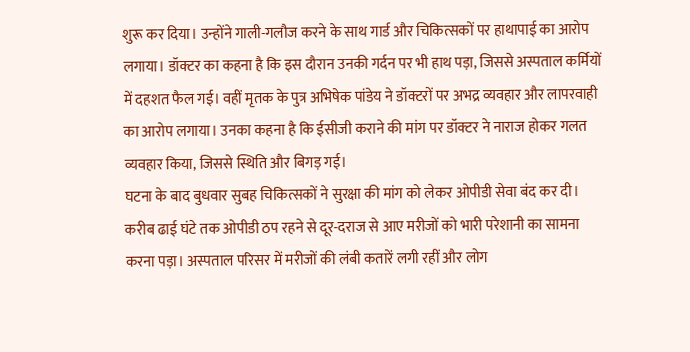शुरू कर दिया। उन्होंने गाली-गलौज करने के साथ गार्ड और चिकित्सकों पर हाथापाई का आरोप लगाया। डॉक्टर का कहना है कि इस दौरान उनकी गर्दन पर भी हाथ पड़ा, जिससे अस्पताल कर्मियों में दहशत फैल गई। वहीं मृतक के पुत्र अभिषेक पांडेय ने डॉक्टरों पर अभद्र व्यवहार और लापरवाही का आरोप लगाया। उनका कहना है कि ईसीजी कराने की मांग पर डॉक्टर ने नाराज होकर गलत व्यवहार किया, जिससे स्थिति और बिगड़ गई।
घटना के बाद बुधवार सुबह चिकित्सकों ने सुरक्षा की मांग को लेकर ओपीडी सेवा बंद कर दी। करीब ढाई घंटे तक ओपीडी ठप रहने से दूर-दराज से आए मरीजों को भारी परेशानी का सामना करना पड़ा। अस्पताल परिसर में मरीजों की लंबी कतारें लगी रहीं और लोग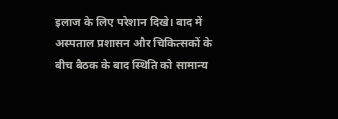इलाज के लिए परेशान दिखे। बाद में अस्पताल प्रशासन और चिकित्सकों के बीच बैठक के बाद स्थिति को सामान्य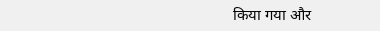किया गया और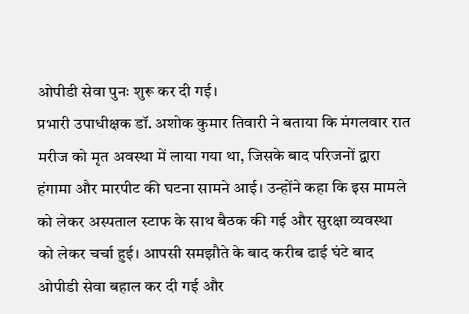ओपीडी सेवा पुनः शुरू कर दी गई।
प्रभारी उपाधीक्षक डॉ. अशोक कुमार तिवारी ने बताया कि मंगलवार रात मरीज को मृत अवस्था में लाया गया था, जिसके बाद परिजनों द्वारा हंगामा और मारपीट की घटना सामने आई। उन्होंने कहा कि इस मामले को लेकर अस्पताल स्टाफ के साथ बैठक की गई और सुरक्षा व्यवस्था को लेकर चर्चा हुई। आपसी समझौते के बाद करीब ढाई घंटे बाद ओपीडी सेवा बहाल कर दी गई और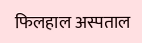फिलहाल अस्पताल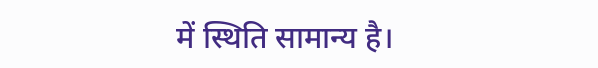में स्थिति सामान्य है।